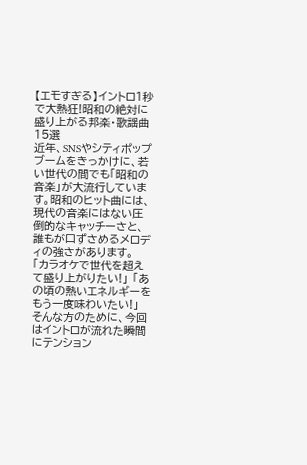【エモすぎる】イントロ1秒で大熱狂!昭和の絶対に盛り上がる邦楽・歌謡曲15選
近年、SNSやシティポップブームをきっかけに、若い世代の間でも「昭和の音楽」が大流行しています。昭和のヒット曲には、現代の音楽にはない圧倒的なキャッチーさと、誰もが口ずさめるメロディの強さがあります。
「カラオケで世代を超えて盛り上がりたい!」 「あの頃の熱いエネルギーをもう一度味わいたい!」
そんな方のために、今回はイントロが流れた瞬間にテンション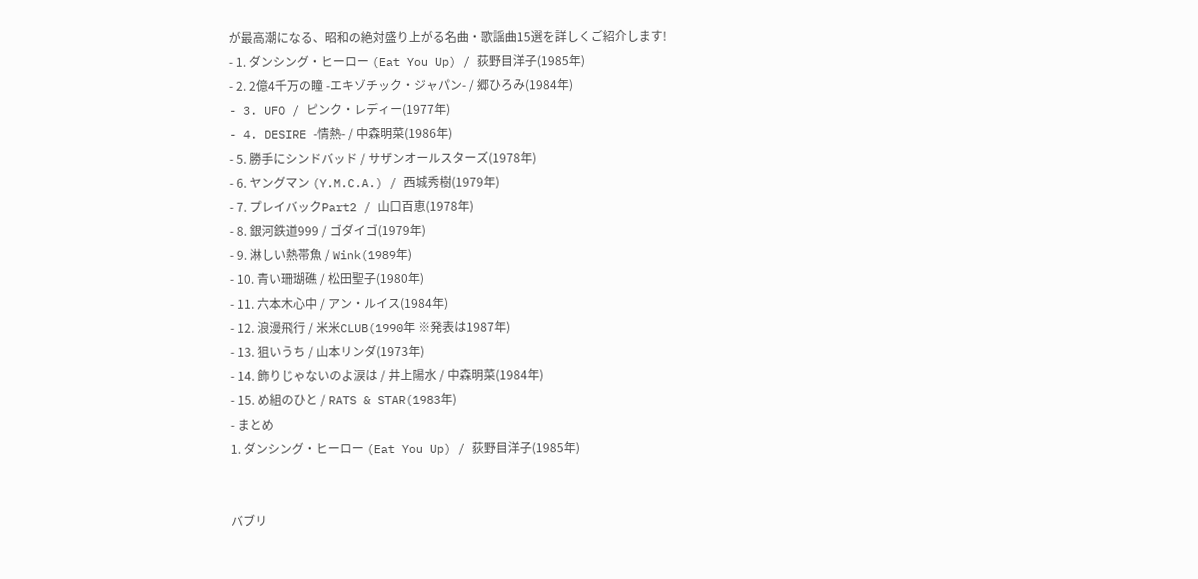が最高潮になる、昭和の絶対盛り上がる名曲・歌謡曲15選を詳しくご紹介します!
- 1. ダンシング・ヒーロー (Eat You Up) / 荻野目洋子(1985年)
- 2. 2億4千万の瞳 -エキゾチック・ジャパン- / 郷ひろみ(1984年)
- 3. UFO / ピンク・レディー(1977年)
- 4. DESIRE -情熱- / 中森明菜(1986年)
- 5. 勝手にシンドバッド / サザンオールスターズ(1978年)
- 6. ヤングマン (Y.M.C.A.) / 西城秀樹(1979年)
- 7. プレイバックPart2 / 山口百恵(1978年)
- 8. 銀河鉄道999 / ゴダイゴ(1979年)
- 9. 淋しい熱帯魚 / Wink(1989年)
- 10. 青い珊瑚礁 / 松田聖子(1980年)
- 11. 六本木心中 / アン・ルイス(1984年)
- 12. 浪漫飛行 / 米米CLUB(1990年 ※発表は1987年)
- 13. 狙いうち / 山本リンダ(1973年)
- 14. 飾りじゃないのよ涙は / 井上陽水 / 中森明菜(1984年)
- 15. め組のひと / RATS & STAR(1983年)
- まとめ
1. ダンシング・ヒーロー (Eat You Up) / 荻野目洋子(1985年)


バブリ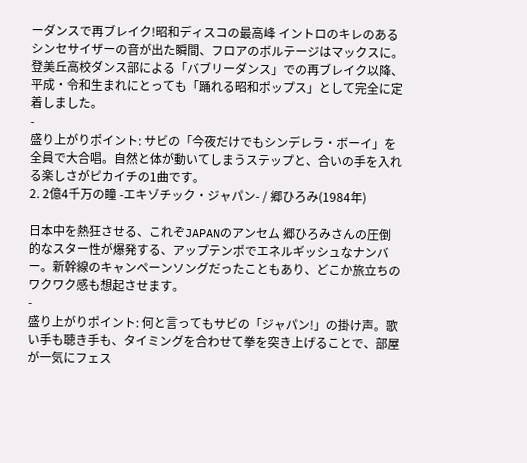ーダンスで再ブレイク!昭和ディスコの最高峰 イントロのキレのあるシンセサイザーの音が出た瞬間、フロアのボルテージはマックスに。登美丘高校ダンス部による「バブリーダンス」での再ブレイク以降、平成・令和生まれにとっても「踊れる昭和ポップス」として完全に定着しました。
-
盛り上がりポイント: サビの「今夜だけでもシンデレラ・ボーイ」を全員で大合唱。自然と体が動いてしまうステップと、合いの手を入れる楽しさがピカイチの1曲です。
2. 2億4千万の瞳 -エキゾチック・ジャパン- / 郷ひろみ(1984年)

日本中を熱狂させる、これぞJAPANのアンセム 郷ひろみさんの圧倒的なスター性が爆発する、アップテンポでエネルギッシュなナンバー。新幹線のキャンペーンソングだったこともあり、どこか旅立ちのワクワク感も想起させます。
-
盛り上がりポイント: 何と言ってもサビの「ジャパン!」の掛け声。歌い手も聴き手も、タイミングを合わせて拳を突き上げることで、部屋が一気にフェス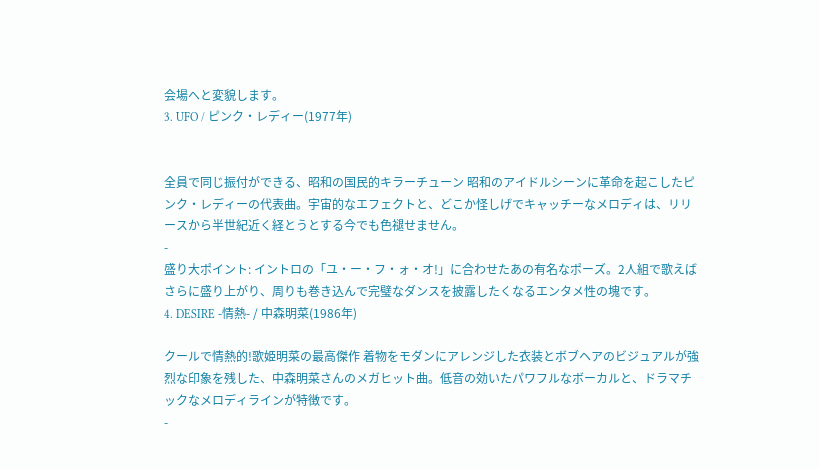会場へと変貌します。
3. UFO / ピンク・レディー(1977年)


全員で同じ振付ができる、昭和の国民的キラーチューン 昭和のアイドルシーンに革命を起こしたピンク・レディーの代表曲。宇宙的なエフェクトと、どこか怪しげでキャッチーなメロディは、リリースから半世紀近く経とうとする今でも色褪せません。
-
盛り大ポイント: イントロの「ユ・ー・フ・ォ・オ!」に合わせたあの有名なポーズ。2人組で歌えばさらに盛り上がり、周りも巻き込んで完璧なダンスを披露したくなるエンタメ性の塊です。
4. DESIRE -情熱- / 中森明菜(1986年)

クールで情熱的!歌姫明菜の最高傑作 着物をモダンにアレンジした衣装とボブヘアのビジュアルが強烈な印象を残した、中森明菜さんのメガヒット曲。低音の効いたパワフルなボーカルと、ドラマチックなメロディラインが特徴です。
-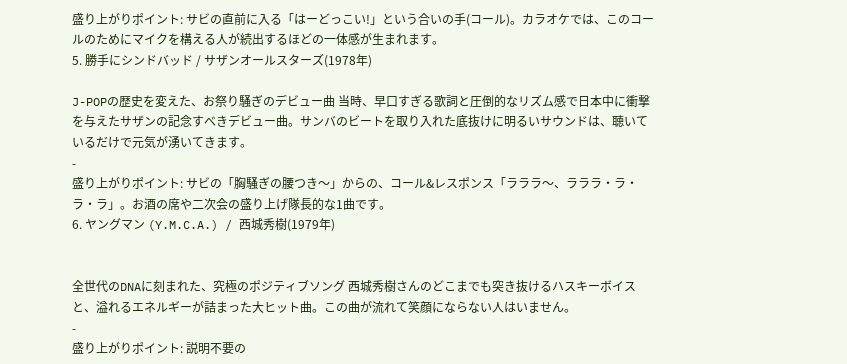盛り上がりポイント: サビの直前に入る「はーどっこい!」という合いの手(コール)。カラオケでは、このコールのためにマイクを構える人が続出するほどの一体感が生まれます。
5. 勝手にシンドバッド / サザンオールスターズ(1978年)

J-POPの歴史を変えた、お祭り騒ぎのデビュー曲 当時、早口すぎる歌詞と圧倒的なリズム感で日本中に衝撃を与えたサザンの記念すべきデビュー曲。サンバのビートを取り入れた底抜けに明るいサウンドは、聴いているだけで元気が湧いてきます。
-
盛り上がりポイント: サビの「胸騒ぎの腰つき〜」からの、コール&レスポンス「ラララ〜、ラララ・ラ・ラ・ラ」。お酒の席や二次会の盛り上げ隊長的な1曲です。
6. ヤングマン (Y.M.C.A.) / 西城秀樹(1979年)


全世代のDNAに刻まれた、究極のポジティブソング 西城秀樹さんのどこまでも突き抜けるハスキーボイスと、溢れるエネルギーが詰まった大ヒット曲。この曲が流れて笑顔にならない人はいません。
-
盛り上がりポイント: 説明不要の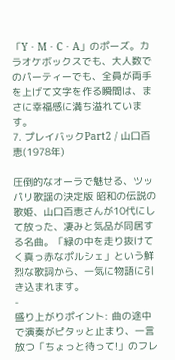「Y・M・C・A」のポーズ。カラオケボックスでも、大人数でのパーティーでも、全員が両手を上げて文字を作る瞬間は、まさに幸福感に満ち溢れています。
7. プレイバックPart2 / 山口百恵(1978年)

圧倒的なオーラで魅せる、ツッパリ歌謡の決定版 昭和の伝説の歌姫、山口百恵さんが10代にして放った、凄みと気品が同居する名曲。「緑の中を走り抜けてく真っ赤なポルシェ」という鮮烈な歌詞から、一気に物語に引き込まれます。
-
盛り上がりポイント: 曲の途中で演奏がピタッと止まり、一言放つ「ちょっと待って!」のフレ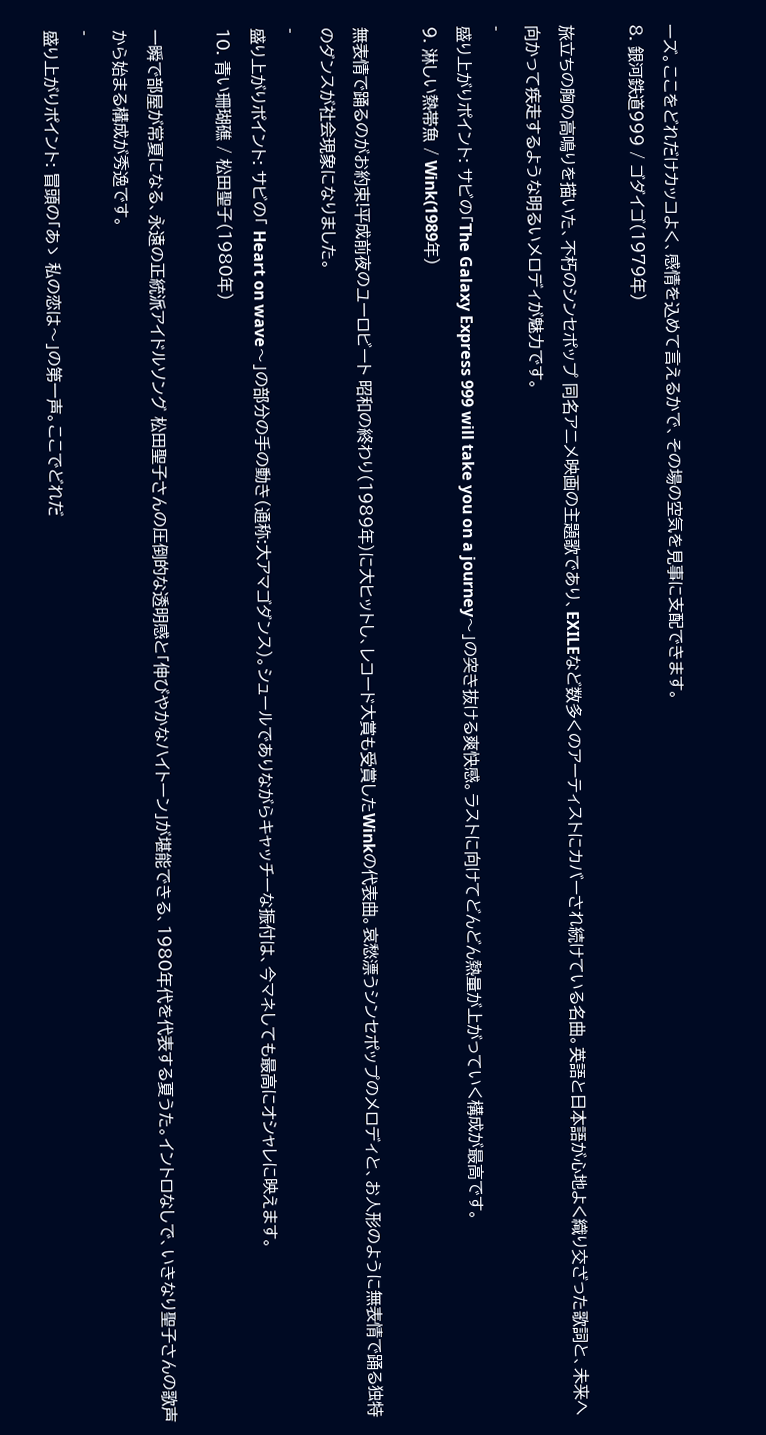ーズ。ここをどれだけカッコよく、感情を込めて言えるかで、その場の空気を見事に支配できます。
8. 銀河鉄道999 / ゴダイゴ(1979年)

旅立ちの胸の高鳴りを描いた、不朽のシンセポップ 同名アニメ映画の主題歌であり、EXILEなど数多くのアーティストにカバーされ続けている名曲。英語と日本語が心地よく織り交ざった歌詞と、未来へ向かって疾走するような明るいメロディが魅力です。
-
盛り上がりポイント: サビの「The Galaxy Express 999 will take you on a journey〜」の突き抜ける爽快感。ラストに向けてどんどん熱量が上がっていく構成が最高です。
9. 淋しい熱帯魚 / Wink(1989年)

無表情で踊るのがお約束!平成前夜のユーロビート 昭和の終わり(1989年)に大ヒットし、レコード大賞も受賞したWinkの代表曲。哀愁漂うシンセポップのメロディと、お人形のように無表情で踊る独特のダンスが社会現象になりました。
-
盛り上がりポイント: サビの「 Heart on wave〜」の部分の手の動き(通称:大アマゴダンス)。シュールでありながらキャッチーな振付は、今マネしても最高にオシャレに映えます。
10. 青い珊瑚礁 / 松田聖子(1980年)

一瞬で部屋が常夏になる、永遠の正統派アイドルソング 松田聖子さんの圧倒的な透明感と「伸びやかなハイトーン」が堪能できる、1980年代を代表する夏うた。イントロなしで、いきなり聖子さんの歌声から始まる構成が秀逸です。
-
盛り上がりポイント: 冒頭の「あゝ 私の恋は〜」の第一声。ここでどれだ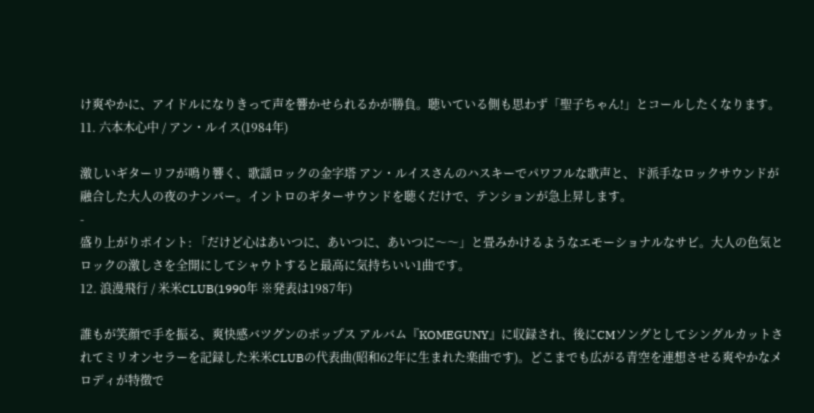け爽やかに、アイドルになりきって声を響かせられるかが勝負。聴いている側も思わず「聖子ちゃん!」とコールしたくなります。
11. 六本木心中 / アン・ルイス(1984年)

激しいギターリフが鳴り響く、歌謡ロックの金字塔 アン・ルイスさんのハスキーでパワフルな歌声と、ド派手なロックサウンドが融合した大人の夜のナンバー。イントロのギターサウンドを聴くだけで、テンションが急上昇します。
-
盛り上がりポイント: 「だけど心はあいつに、あいつに、あいつに〜〜」と畳みかけるようなエモーショナルなサビ。大人の色気とロックの激しさを全開にしてシャウトすると最高に気持ちいい1曲です。
12. 浪漫飛行 / 米米CLUB(1990年 ※発表は1987年)

誰もが笑顔で手を振る、爽快感バツグンのポップス アルバム『KOMEGUNY』に収録され、後にCMソングとしてシングルカットされてミリオンセラーを記録した米米CLUBの代表曲(昭和62年に生まれた楽曲です)。どこまでも広がる青空を連想させる爽やかなメロディが特徴で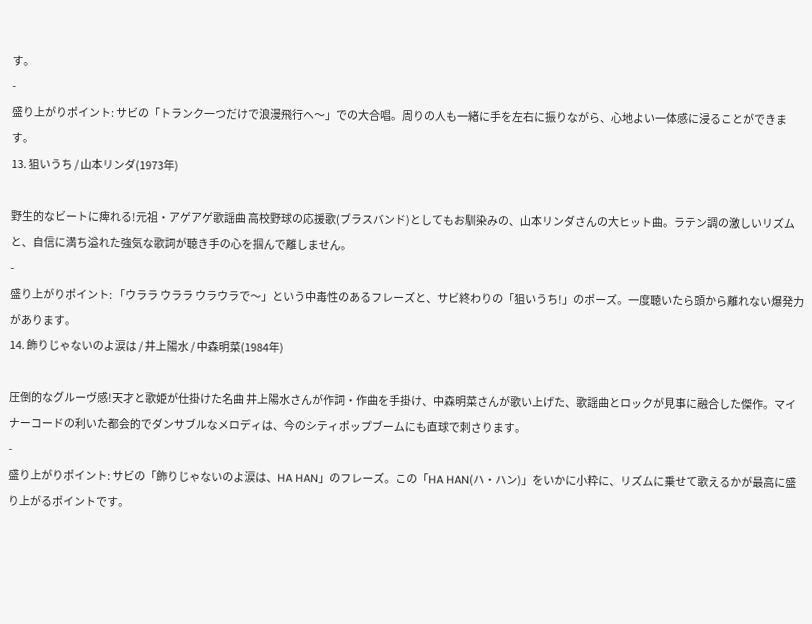す。
-
盛り上がりポイント: サビの「トランク一つだけで浪漫飛行へ〜」での大合唱。周りの人も一緒に手を左右に振りながら、心地よい一体感に浸ることができます。
13. 狙いうち / 山本リンダ(1973年)

野生的なビートに痺れる!元祖・アゲアゲ歌謡曲 高校野球の応援歌(ブラスバンド)としてもお馴染みの、山本リンダさんの大ヒット曲。ラテン調の激しいリズムと、自信に満ち溢れた強気な歌詞が聴き手の心を掴んで離しません。
-
盛り上がりポイント: 「ウララ ウララ ウラウラで〜」という中毒性のあるフレーズと、サビ終わりの「狙いうち!」のポーズ。一度聴いたら頭から離れない爆発力があります。
14. 飾りじゃないのよ涙は / 井上陽水 / 中森明菜(1984年)

圧倒的なグルーヴ感!天才と歌姫が仕掛けた名曲 井上陽水さんが作詞・作曲を手掛け、中森明菜さんが歌い上げた、歌謡曲とロックが見事に融合した傑作。マイナーコードの利いた都会的でダンサブルなメロディは、今のシティポップブームにも直球で刺さります。
-
盛り上がりポイント: サビの「飾りじゃないのよ涙は、HA HAN」のフレーズ。この「HA HAN(ハ・ハン)」をいかに小粋に、リズムに乗せて歌えるかが最高に盛り上がるポイントです。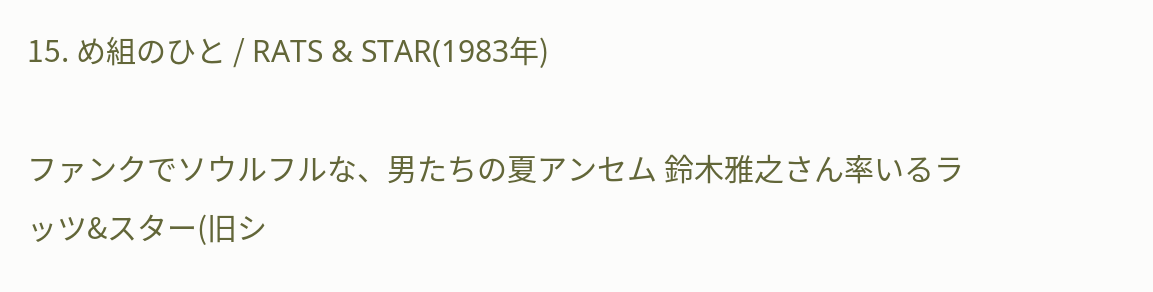15. め組のひと / RATS & STAR(1983年)

ファンクでソウルフルな、男たちの夏アンセム 鈴木雅之さん率いるラッツ&スター(旧シ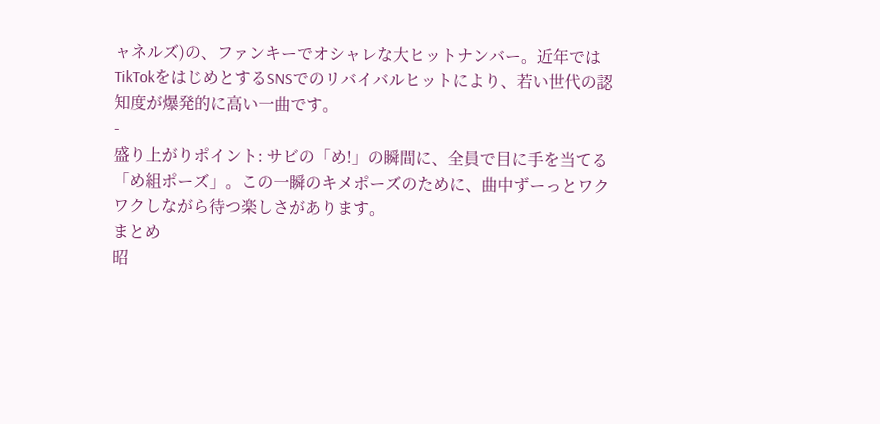ャネルズ)の、ファンキーでオシャレな大ヒットナンバー。近年ではTikTokをはじめとするSNSでのリバイバルヒットにより、若い世代の認知度が爆発的に高い一曲です。
-
盛り上がりポイント: サビの「め!」の瞬間に、全員で目に手を当てる「め組ポーズ」。この一瞬のキメポーズのために、曲中ずーっとワクワクしながら待つ楽しさがあります。
まとめ
昭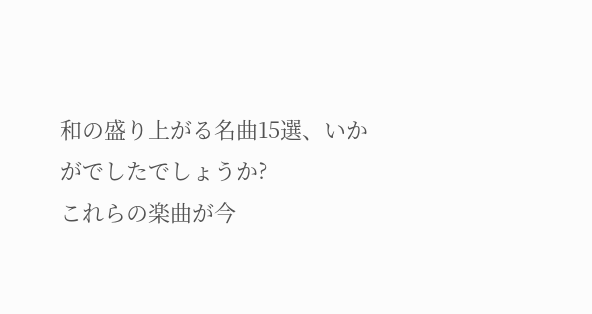和の盛り上がる名曲15選、いかがでしたでしょうか?
これらの楽曲が今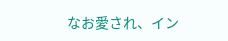なお愛され、イン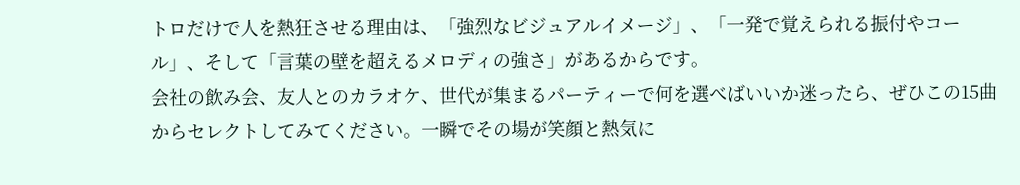トロだけで人を熱狂させる理由は、「強烈なビジュアルイメージ」、「一発で覚えられる振付やコール」、そして「言葉の壁を超えるメロディの強さ」があるからです。
会社の飲み会、友人とのカラオケ、世代が集まるパーティーで何を選べばいいか迷ったら、ぜひこの15曲からセレクトしてみてください。一瞬でその場が笑顔と熱気に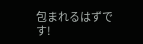包まれるはずです!